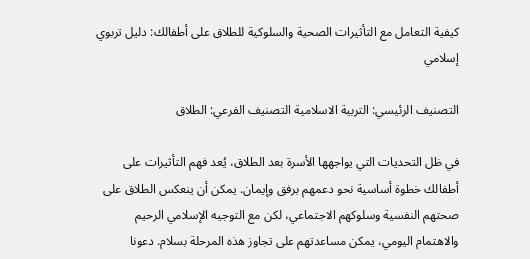كيفية التعامل مع التأثيرات الصحية والسلوكية للطلاق على أطفالك: دليل تربوي إسلامي

التصنيف الرئيسي: التربية الاسلامية التصنيف الفرعي: الطلاق

في ظل التحديات التي يواجهها الأسرة بعد الطلاق، يُعد فهم التأثيرات على أطفالك خطوة أساسية نحو دعمهم برفق وإيمان. يمكن أن ينعكس الطلاق على صحتهم النفسية وسلوكهم الاجتماعي، لكن مع التوجيه الإسلامي الرحيم والاهتمام اليومي، يمكن مساعدتهم على تجاوز هذه المرحلة بسلام. دعونا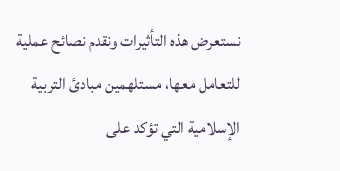نستعرض هذه التأثيرات ونقدم نصائح عملية للتعامل معها، مستلهمين مبادئ التربية الإسلامية التي تؤكد على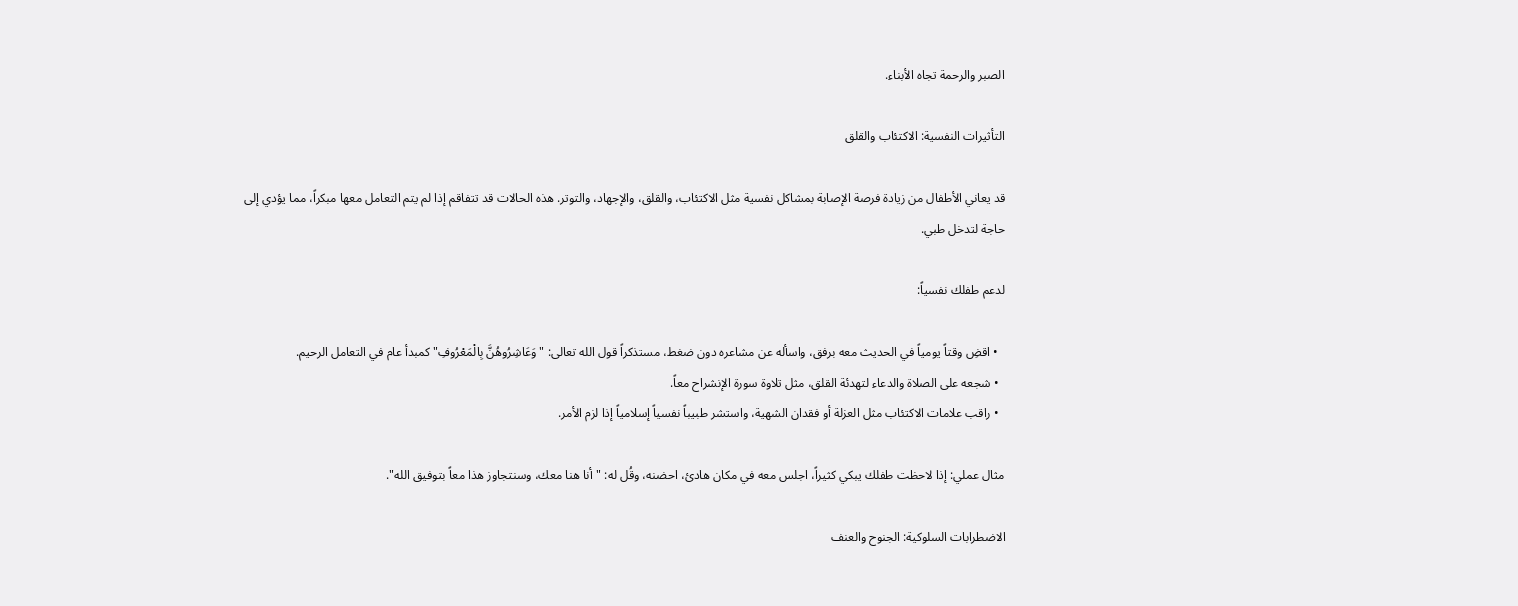الصبر والرحمة تجاه الأبناء.

التأثيرات النفسية: الاكتئاب والقلق

قد يعاني الأطفال من زيادة فرصة الإصابة بمشاكل نفسية مثل الاكتئاب، والقلق، والإجهاد، والتوتر. هذه الحالات قد تتفاقم إذا لم يتم التعامل معها مبكراً، مما يؤدي إلى حاجة لتدخل طبي.

لدعم طفلك نفسياً:

  • اقضِ وقتاً يومياً في الحديث معه برفق، واسأله عن مشاعره دون ضغط، مستذكراً قول الله تعالى: "وَعَاشِرُوهُنَّ بِالْمَعْرُوفِ" كمبدأ عام في التعامل الرحيم.
  • شجعه على الصلاة والدعاء لتهدئة القلق، مثل تلاوة سورة الإنشراح معاً.
  • راقب علامات الاكتئاب مثل العزلة أو فقدان الشهية، واستشر طبيباً نفسياً إسلامياً إذا لزم الأمر.

مثال عملي: إذا لاحظت طفلك يبكي كثيراً، اجلس معه في مكان هادئ، احضنه، وقُل له: "أنا هنا معك، وسنتجاوز هذا معاً بتوفيق الله".

الاضطرابات السلوكية: الجنوح والعنف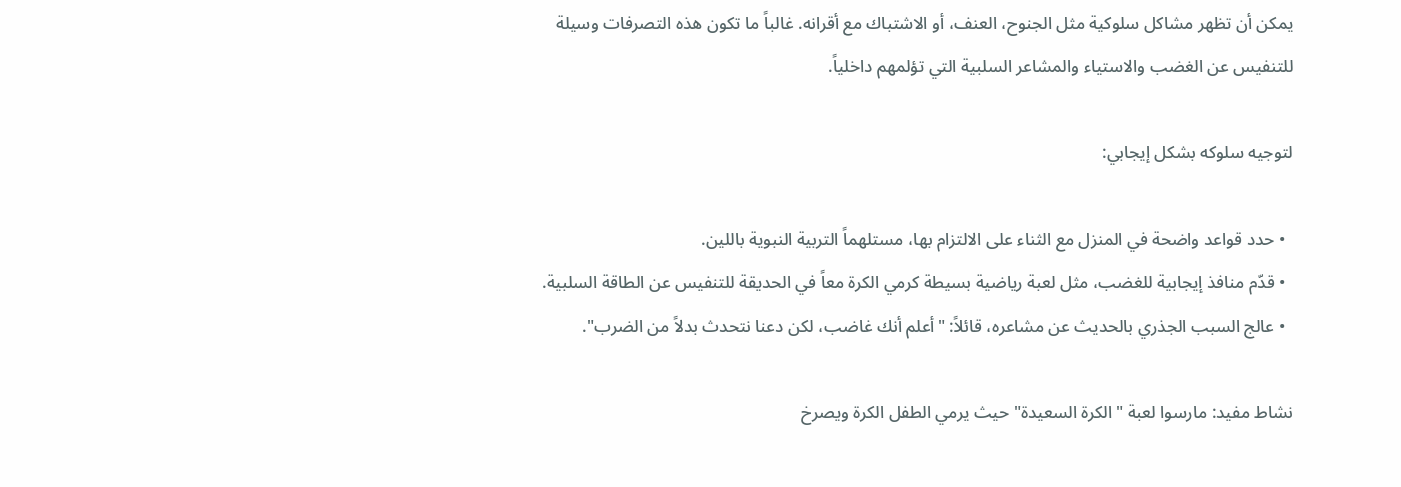يمكن أن تظهر مشاكل سلوكية مثل الجنوح، العنف، أو الاشتباك مع أقرانه. غالباً ما تكون هذه التصرفات وسيلة للتنفيس عن الغضب والاستياء والمشاعر السلبية التي تؤلمهم داخلياً.

لتوجيه سلوكه بشكل إيجابي:

  • حدد قواعد واضحة في المنزل مع الثناء على الالتزام بها، مستلهماً التربية النبوية باللين.
  • قدّم منافذ إيجابية للغضب، مثل لعبة رياضية بسيطة كرمي الكرة معاً في الحديقة للتنفيس عن الطاقة السلبية.
  • عالج السبب الجذري بالحديث عن مشاعره، قائلاً: "أعلم أنك غاضب، لكن دعنا نتحدث بدلاً من الضرب".

نشاط مفيد: مارسوا لعبة "الكرة السعيدة" حيث يرمي الطفل الكرة ويصرخ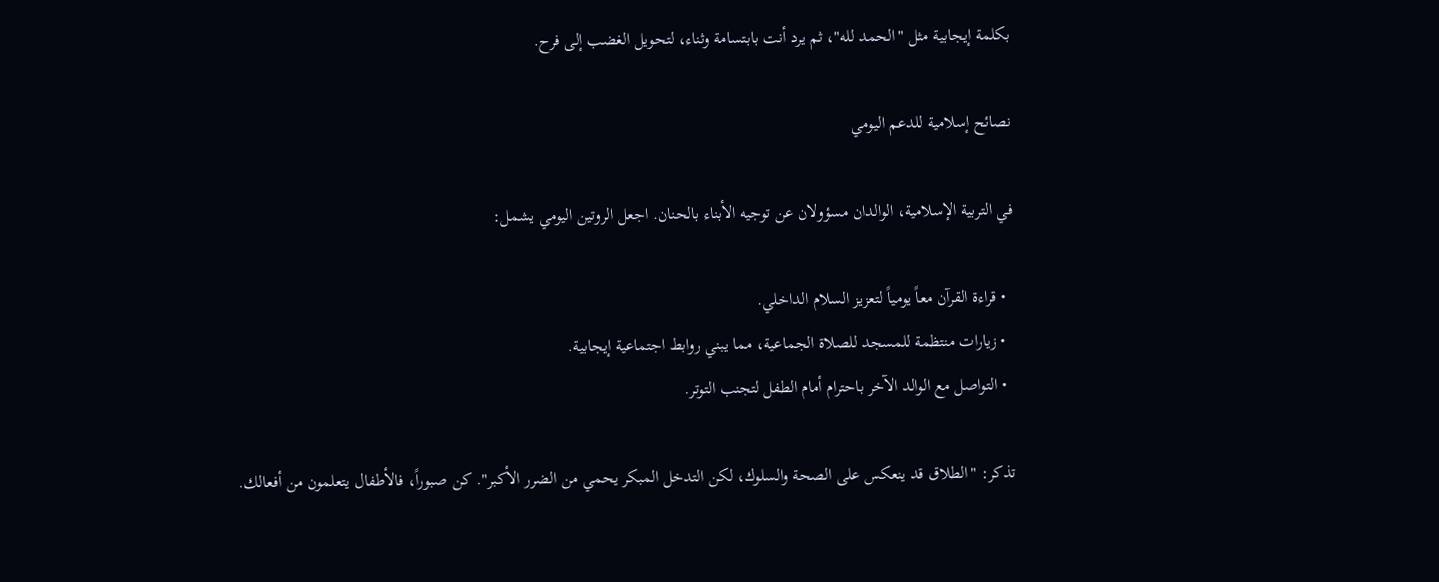بكلمة إيجابية مثل "الحمد لله"، ثم يرد أنت بابتسامة وثناء، لتحويل الغضب إلى فرح.

نصائح إسلامية للدعم اليومي

في التربية الإسلامية، الوالدان مسؤولان عن توجيه الأبناء بالحنان. اجعل الروتين اليومي يشمل:

  • قراءة القرآن معاً يومياً لتعزيز السلام الداخلي.
  • زيارات منتظمة للمسجد للصلاة الجماعية، مما يبني روابط اجتماعية إيجابية.
  • التواصل مع الوالد الآخر باحترام أمام الطفل لتجنب التوتر.

تذكر: "الطلاق قد ينعكس على الصحة والسلوك، لكن التدخل المبكر يحمي من الضرر الأكبر". كن صبوراً، فالأطفال يتعلمون من أفعالك.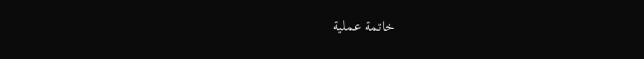خاتمة عملية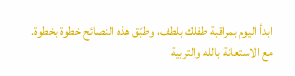ابدأ اليوم بمراقبة طفلك بلطف، وطبّق هذه النصائح خطوة بخطوة. مع الاستعانة بالله والتربية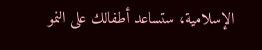الإسلامية، ستساعد أطفالك على النمو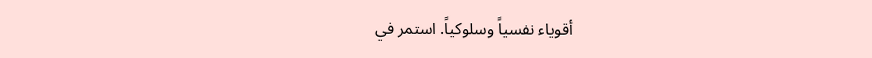أقوياء نفسياً وسلوكياً. استمر في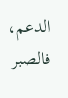الدعم، فالصبر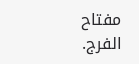مفتاح الفرج.